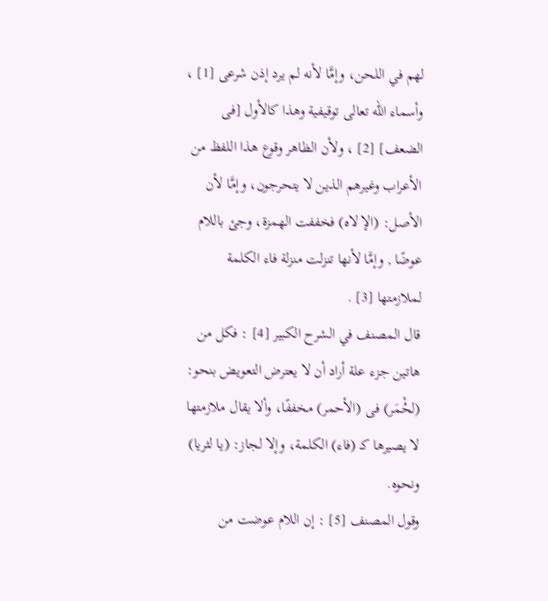لهم في اللحن، وإمَّا لأنه لم يرد إذن شرعى [1] ، وأسماء الله تعالى توقيفية وهذا كالأول [فى الضعف] [2] ، ولأن الظاهر وقوع هذا اللفظ من الأعراب وغيرهم الذين لا يتحرجون، وإمَّا لأن الأصل: (الإ لاه) فخففت الهمزة، وجئ باللام عوضًا , وإمَّا لأنها تنزلت منزلة فاء الكلمة لملازمتها [3] .
قال المصنف في الشرح الكبير [4] : فكل من هاتين جزء علة أراد أن لا يعترض التعويض بنحو: (لحُْمَر) فى (الأحمر) مخففًا، وألا يقال ملازمتها لا يصيرها كـ (فاء) الكلمة، وإلا لجاز: (يا لثريا) ونحوه.
وقول المصنف [5] : إن اللام عوضت من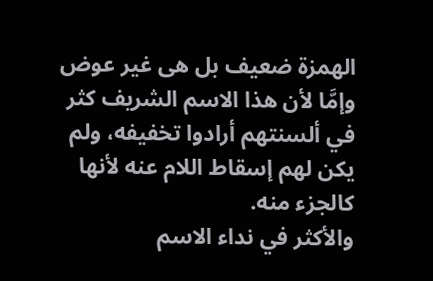الهمزة ضعيف بل هى غير عوض
وإمَّا لأن هذا الاسم الشريف كثر في ألسنتهم أرادوا تخفيفه، ولم يكن لهم إسقاط اللام عنه لأنها كالجزء منه.
والأكثر في نداء الاسم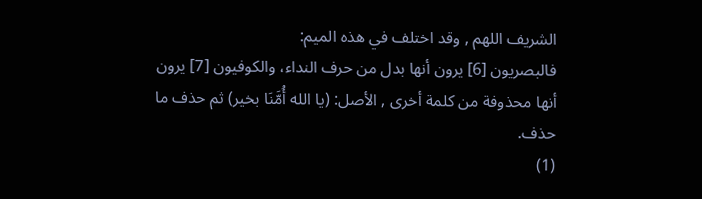الشريف اللهم , وقد اختلف في هذه الميم:
فالبصريون [6] يرون أنها بدل من حرف النداء، والكوفيون [7] يرون أنها محذوفة من كلمة أخرى , الأصل: (يا الله أُمَّنَا بخير) ثم حذف ما حذف.
(1)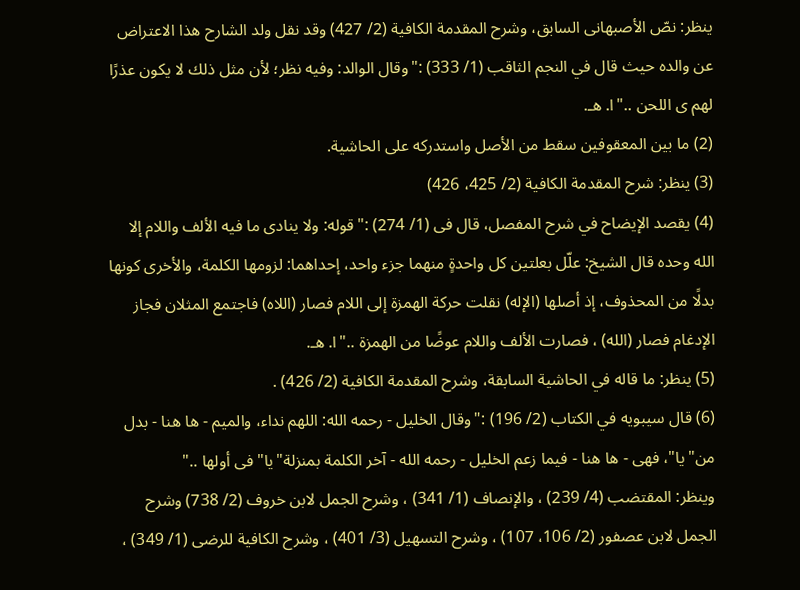ينظر: نصّ الأصبهانى السابق، وشرح المقدمة الكافية (2/ 427) وقد نقل ولد الشارح هذا الاعتراض عن والده حيث قال في النجم الثاقب (1/ 333) :"وقال الوالد: وفيه نظر؛ لأن مثل ذلك لا يكون عذرًا لهم ى اللحن .."ا. هـ.
(2) ما بين المعقوفين سقط من الأصل واستدركه على الحاشية.
(3) ينظر: شرح المقدمة الكافية (2/ 425، 426)
(4) يقصد الإيضاح في شرح المفصل، قال فى (1/ 274) :"قوله: ولا ينادى ما فيه الألف واللام إلا الله وحده قال الشيخ: علّل بعلتين كل واحدةٍ منهما جزء واحد، إحداهما: لزومها الكلمة، والأخرى كونها بدلًا من المحذوف، إذ أصلها (الإله) نقلت حركة الهمزة إلى اللام فصار (اللاه) فاجتمع المثلان فجاز الإدغام فصار (الله) ، فصارت الألف واللام عوضًا من الهمزة .."ا. هـ.
(5) ينظر: ما قاله في الحاشية السابقة، وشرح المقدمة الكافية (2/ 426) .
(6) قال سيبويه في الكتاب (2/ 196) :"وقال الخليل - رحمه الله: اللهم نداء، والميم - ها هنا - بدل من"يا"، فهى - ها هنا - فيما زعم الخليل - رحمه الله - آخر الكلمة بمنزلة"يا"فى أولها .."
وينظر: المقتضب (4/ 239) ، والإنصاف (1/ 341) ، وشرح الجمل لابن خروف (2/ 738) وشرح الجمل لابن عصفور (2/ 106، 107) ، وشرح التسهيل (3/ 401) ، وشرح الكافية للرضى (1/ 349) ،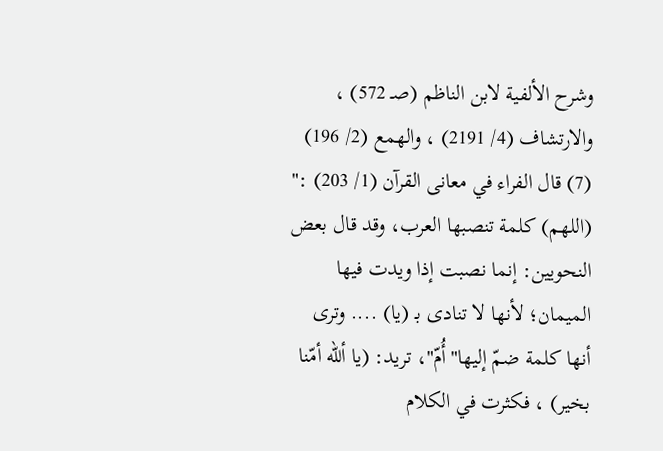وشرح الألفية لابن الناظم (صـ 572) ، والارتشاف (4/ 2191) ، والهمع (2/ 196)
(7) قال الفراء في معانى القرآن (1/ 203) :" (اللهم) كلمة تنصبها العرب، وقد قال بعض النحويين: إنما نصبت إذا ويدت فيها الميمان؛ لأنها لا تنادى بـ (يا) .... وترى أنها كلمة ضمّ إليها"أُمّ"، تريد: (يا ألله أمّنا بخير) ، فكثرت في الكلام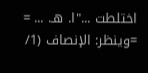اختلطت ..."ا. هـ. ... =
=وينظر: الإنصاف (1/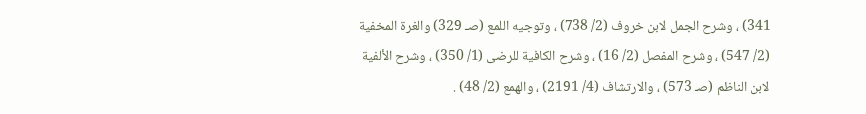341) ، وشرح الجمل لابن خروف (2/ 738) ، وتوجيه اللمع (صـ 329) والغرة المخفية (2/ 547) ، وشرح المفصل (2/ 16) ، وشرح الكافية للرضى (1/ 350) ، وشرح الألفية لابن الناظم (صـ 573) ، والارتشاف (4/ 2191) ، والهمع (2/ 48) .